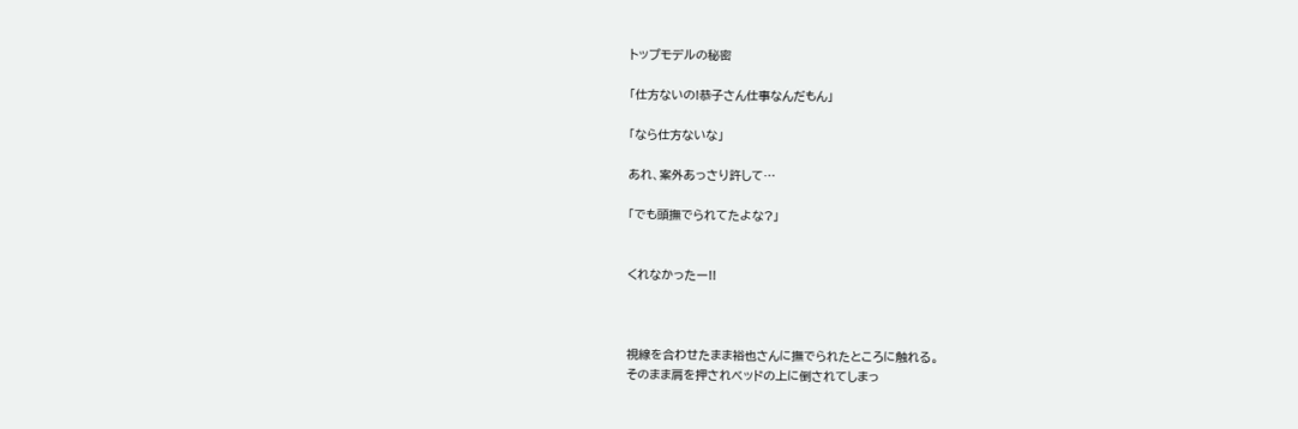トップモデルの秘密

「仕方ないの!恭子さん仕事なんだもん」

「なら仕方ないな」

あれ、案外あっさり許して…

「でも頭撫でられてたよな?」


くれなかったー!!



視線を合わせたまま裕也さんに撫でられたところに触れる。
そのまま肩を押されベッドの上に倒されてしまっ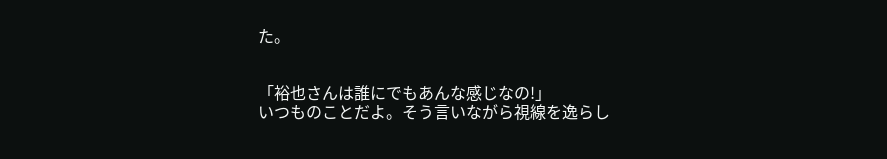た。


「裕也さんは誰にでもあんな感じなの!」
いつものことだよ。そう言いながら視線を逸らし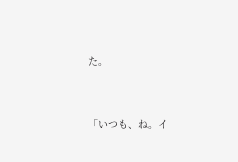た。


「いつも、ね。イ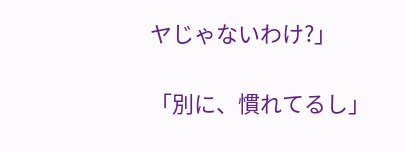ヤじゃないわけ?」

「別に、慣れてるし」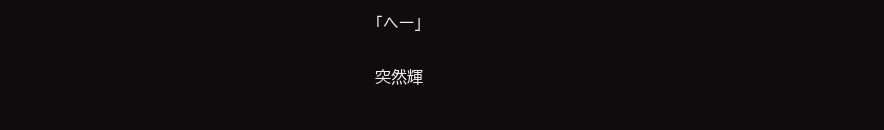「へー」


突然輝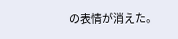の表情が消えた。